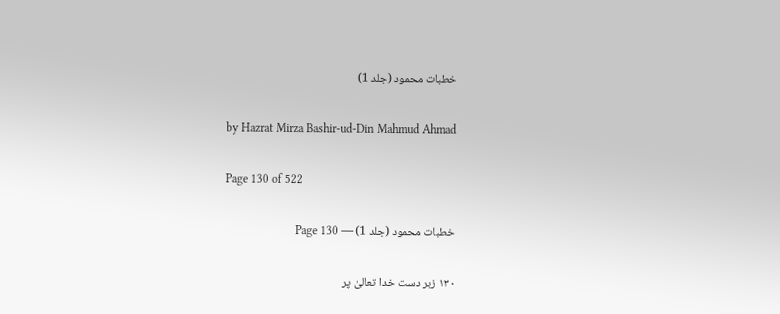خطبات محمود (جلد 1)

by Hazrat Mirza Bashir-ud-Din Mahmud Ahmad

Page 130 of 522

خطبات محمود (جلد 1) — Page 130

١٣٠ زبر دست خدا تعالیٰ پر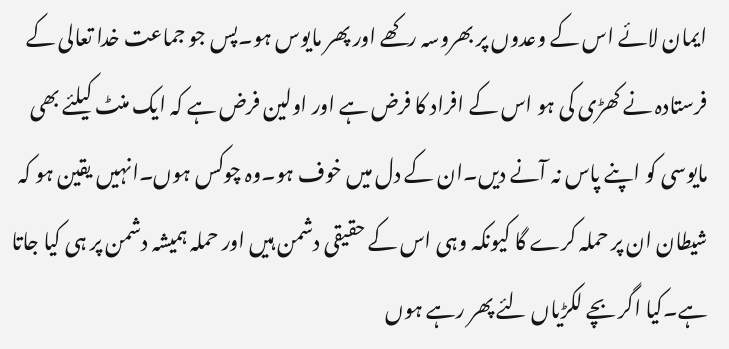ایمان لائے اس کے وعدوں پر بھروسہ رکھے اور پھر مایوس ہو۔پس جو جماعت خدا تعالی کے فرستادہ نے کھڑی کی ہو اس کے افراد کا فرض ہے اور اولین فرض ہے کہ ایک منٹ کیلئے بھی مایوسی کو اپنے پاس نہ آنے دیں۔ان کے دل میں خوف ہو۔وہ چوکس ہوں۔انہیں یقین ہو کہ شیطان ان پر حملہ کرے گا کیونکہ وہی اس کے حقیقی دشمن ہیں اور حملہ ہمیشہ دشمن پر ہی کیا جاتا ہے۔کیا اگر بچے لکڑیاں لئے پھر رہے ہوں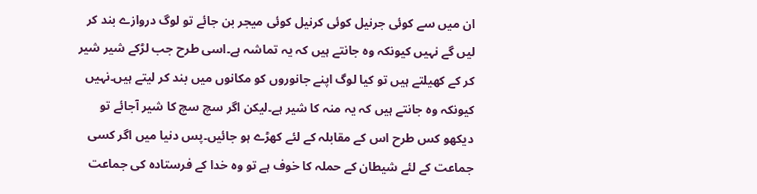ان میں سے کوئی جرنیل کوئی کرنیل کوئی میجر بن جائے تو لوگ دروازے بند کر لیں گے نہیں کیونکہ وہ جانتے ہیں کہ یہ تماشہ ہے۔اسی طرح جب لڑکے شیر شیر کر کے کھیلتے ہیں تو کیا لوگ اپنے جانوروں کو مکانوں میں بند کر لیتے ہیں۔نہیں کیونکہ وہ جانتے ہیں کہ یہ منہ کا شیر ہے۔لیکن اگر سچ سچ کا شیر آجائے تو دیکھو کس طرح اس کے مقابلہ کے لئے کھڑے ہو جائیں۔پس دنیا میں اگر کسی جماعت کے لئے شیطان کے حملہ کا خوف ہے تو وہ خدا کے فرستادہ کی جماعت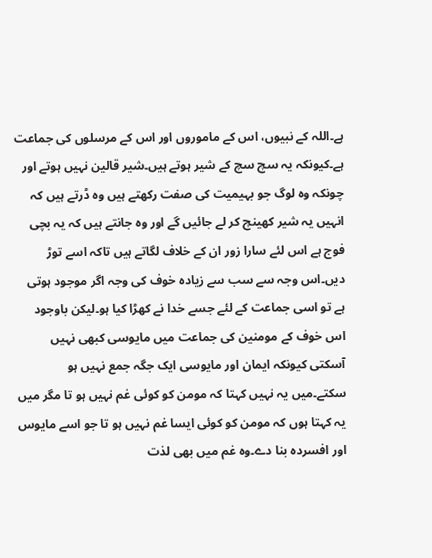ہے۔اللہ کے نبیوں، اس کے ماموروں اور اس کے مرسلوں کی جماعت ہے۔کیونکہ یہ سچ سچ کے شیر ہوتے ہیں۔شیر قالین نہیں ہوتے اور چونکہ وہ لوگ جو بہیمیت کی صفت رکھتے ہیں وہ ڈرتے ہیں کہ انہیں یہ شیر کھینچ کر لے جائیں گے اور وہ جانتے ہیں کہ یہ بچی فوج ہے اس لئے سارا زور ان کے خلاف لگاتے ہیں تاکہ اسے توڑ دیں۔اس وجہ سے سب سے زیادہ خوف کی وجہ اگر موجود ہوتی ہے تو اسی جماعت کے لئے جسے خدا نے کھڑا کیا ہو۔لیکن باوجود اس خوف کے مومنین کی جماعت میں مایوسی کبھی نہیں آسکتی کیونکہ ایمان اور مایوسی ایک جگہ جمع نہیں ہو سکتے۔میں یہ نہیں کہتا کہ مومن کو کوئی غم نہیں ہو تا مگر میں یہ کہتا ہوں کہ مومن کو کوئی ایسا غم نہیں ہو تا جو اسے مایوس اور افسردہ بنا دے۔وہ غم میں بھی لذت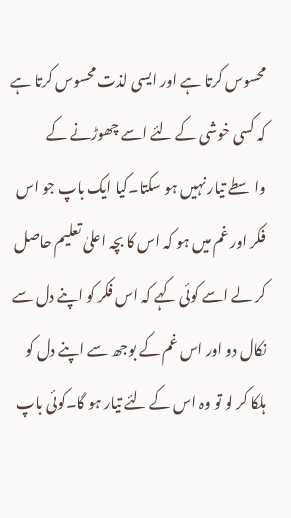محسوس کرتا ہے اور ایسی لذت محسوس کرتا ہے کہ کسی خوشی کے لئے اسے چھوڑنے کے واسطے تیار نہیں ہو سکتا۔کیا ایک باپ جو اس فکر اور غم میں ہو کہ اس کا بچہ اعلیٰ تعلیم حاصل کر لے اسے کوئی کہے کہ اس فکر کو اپنے دل سے نکال دو اور اس غم کے بوجھ سے اپنے دل کو ہلکا کر لو تو وہ اس کے لئے تیار ہو گا۔کوئی باپ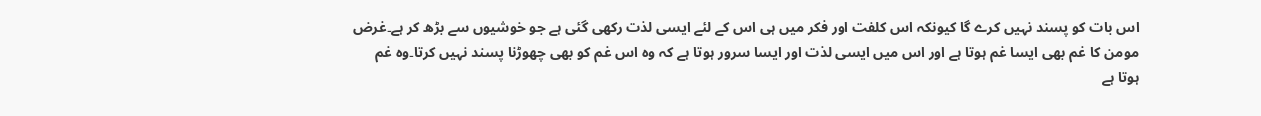اس بات کو پسند نہیں کرے گا کیونکہ اس کلفت اور فکر میں ہی اس کے لئے ایسی لذت رکھی گئی ہے جو خوشیوں سے بڑھ کر ہے۔غرض مومن کا غم بھی ایسا غم ہوتا ہے اور اس میں ایسی لذت اور ایسا سرور ہوتا ہے کہ وہ اس غم کو بھی چھوڑنا پسند نہیں کرتا۔وہ غم ہوتا ہے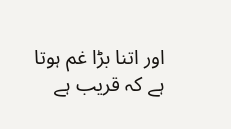اور اتنا بڑا غم ہوتا ہے کہ قریب ہے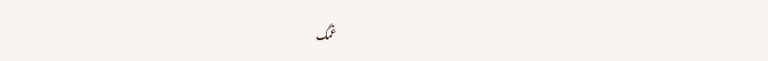غمگ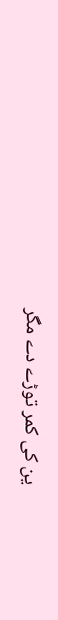ین کی کمر توڑے دے مگر